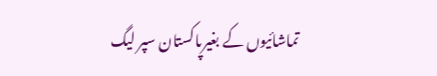تماشائیوں کے بغیرپاکستان سپر لیگ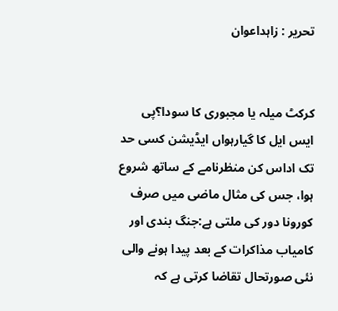تحریر : زاہداعوان


کرکٹ میلہ یا مجبوری کا سودا؟پی ایس ایل کا گیارہواں ایڈیشن کسی حد تک اداس کن منظرنامے کے ساتھ شروع ہوا، جس کی مثال ماضی میں صرف کورونا دور کی ملتی ہے:جنگ بندی اور کامیاب مذاکرات کے بعد پیدا ہونے والی نئی صورتحال تقاضا کرتی ہے کہ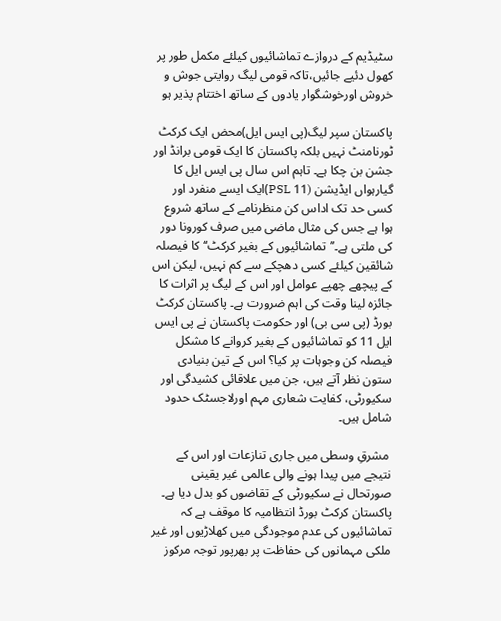سٹیڈیم کے دروازے تماشائیوں کیلئے مکمل طور پر کھول دئیے جائیں،تاکہ قومی لیگ روایتی جوش و خروش اورخوشگوار یادوں کے ساتھ اختتام پذیر ہو

پاکستان سپر لیگ(پی ایس ایل)محض ایک کرکٹ ٹورنامنٹ نہیں بلکہ پاکستان کا ایک قومی برانڈ اور جشن بن چکا ہے۔ تاہم اس سال پی ایس ایل کا گیارہواں ایڈیشن (PSL 11)ایک ایسے منفرد اور کسی حد تک اداس کن منظرنامے کے ساتھ شروع ہوا ہے جس کی مثال ماضی میں صرف کورونا دور کی ملتی ہے۔’’تماشائیوں کے بغیر کرکٹ‘‘کا فیصلہ شائقین کیلئے کسی دھچکے سے کم نہیں، لیکن اس کے پیچھے چھپے عوامل اور اس کے لیگ پر اثرات کا جائزہ لینا وقت کی اہم ضرورت ہے۔ پاکستان کرکٹ بورڈ (پی سی بی) اور حکومت پاکستان نے پی ایس ایل 11 کو تماشائیوں کے بغیر کروانے کا مشکل فیصلہ کن وجوہات پر کیا؟ اس کے تین بنیادی ستون نظر آتے ہیں، جن میں علاقائی کشیدگی اور سکیورٹی، کفایت شعاری مہم اورلاجسٹک حدود شامل ہیں۔

 مشرقِ وسطی میں جاری تنازعات اور اس کے نتیجے میں پیدا ہونے والی عالمی غیر یقینی صورتحال نے سکیورٹی کے تقاضوں کو بدل دیا ہے۔  پاکستان کرکٹ بورڈ انتظامیہ کا موقف ہے کہ تماشائیوں کی عدم موجودگی میں کھلاڑیوں اور غیر ملکی مہمانوں کی حفاظت پر بھرپور توجہ مرکوز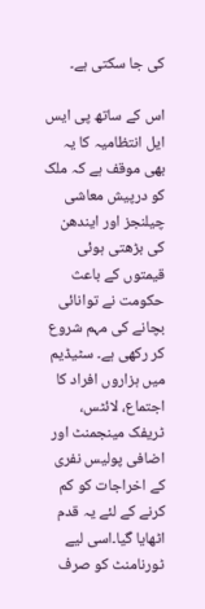کی جا سکتی ہے۔

اس کے ساتھ پی ایس ایل انتظامیہ کا یہ بھی موقف ہے کہ ملک کو درپیش معاشی چیلنجز اور ایندھن کی بڑھتی ہوئی قیمتوں کے باعث حکومت نے توانائی بچانے کی مہم شروع کر رکھی ہے۔ سٹیڈیم میں ہزاروں افراد کا اجتماع، لائٹس، ٹریفک مینجمنٹ اور اضافی پولیس نفری کے اخراجات کو کم کرنے کے لئے یہ قدم اٹھایا گیا۔اسی لیے ٹورنامنٹ کو صرف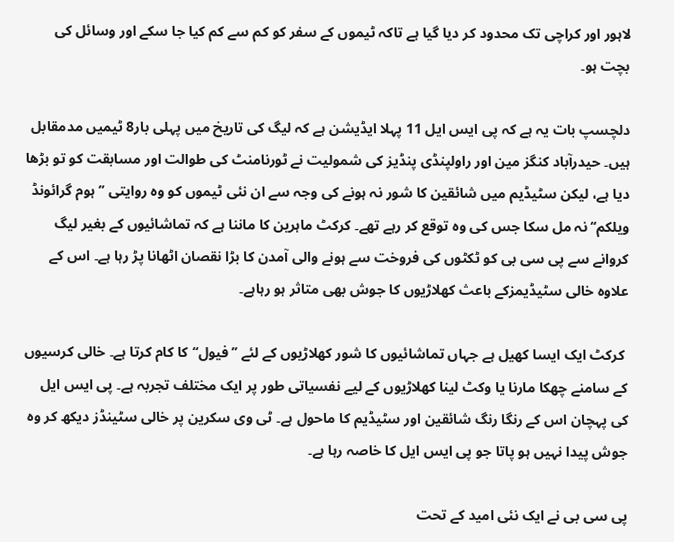لاہور اور کراچی تک محدود کر دیا گیا ہے تاکہ ٹیموں کے سفر کو کم سے کم کیا جا سکے اور وسائل کی بچت ہو۔

دلچسپ بات یہ ہے کہ پی ایس ایل 11 پہلا ایڈیشن ہے کہ لیگ کی تاریخ میں پہلی بار8 ٹیمیں مدمقابل ہیں۔ حیدرآباد کنگز مین اور راولپنڈی پنڈیز کی شمولیت نے ٹورنامنٹ کی طوالت اور مسابقت کو تو بڑھا دیا ہے، لیکن سٹیڈیم میں شائقین کا شور نہ ہونے کی وجہ سے ان نئی ٹیموں کو وہ روایتی ’’ہوم گرائونڈ ویلکم‘‘نہ مل سکا جس کی وہ توقع کر رہے تھے۔ کرکٹ ماہرین کا ماننا ہے کہ تماشائیوں کے بغیر لیگ کروانے سے پی سی بی کو ٹکٹوں کی فروخت سے ہونے والی آمدن کا بڑا نقصان اٹھانا پڑ رہا ہے۔ اس کے علاوہ خالی سٹیڈیمزکے باعث کھلاڑیوں کا جوش بھی متاثر ہو رہاہے۔

 کرکٹ ایک ایسا کھیل ہے جہاں تماشائیوں کا شور کھلاڑیوں کے لئے ’’فیول‘‘کا کام کرتا ہے۔ خالی کرسیوں کے سامنے چھکا مارنا یا وکٹ لینا کھلاڑیوں کے لیے نفسیاتی طور پر ایک مختلف تجربہ ہے۔ پی ایس ایل کی پہچان اس کے رنگا رنگ شائقین اور سٹیڈیم کا ماحول ہے۔ ٹی وی سکرین پر خالی سٹینڈز دیکھ کر وہ جوش پیدا نہیں ہو پاتا جو پی ایس ایل کا خاصہ رہا ہے۔

پی سی بی نے ایک نئی امید کے تحت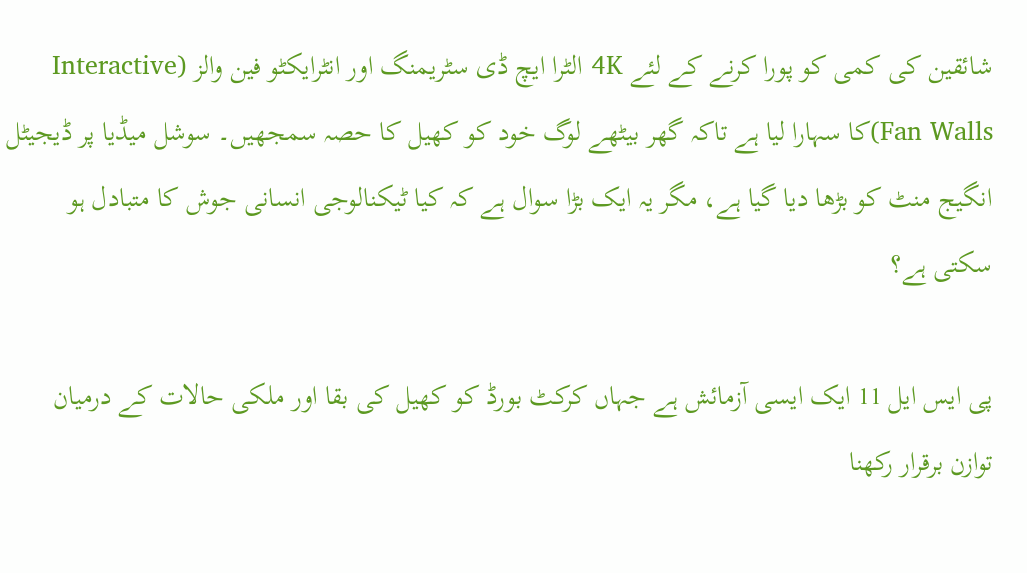شائقین کی کمی کو پورا کرنے کے لئے 4K الٹرا ایچ ڈی سٹریمنگ اور انٹرایکٹو فین والز (Interactive Fan Walls)کا سہارا لیا ہے تاکہ گھر بیٹھے لوگ خود کو کھیل کا حصہ سمجھیں۔ سوشل میڈیا پر ڈیجیٹل انگیج منٹ کو بڑھا دیا گیا ہے، مگر یہ ایک بڑا سوال ہے کہ کیا ٹیکنالوجی انسانی جوش کا متبادل ہو سکتی ہے؟

پی ایس ایل 11 ایک ایسی آزمائش ہے جہاں کرکٹ بورڈ کو کھیل کی بقا اور ملکی حالات کے درمیان توازن برقرار رکھنا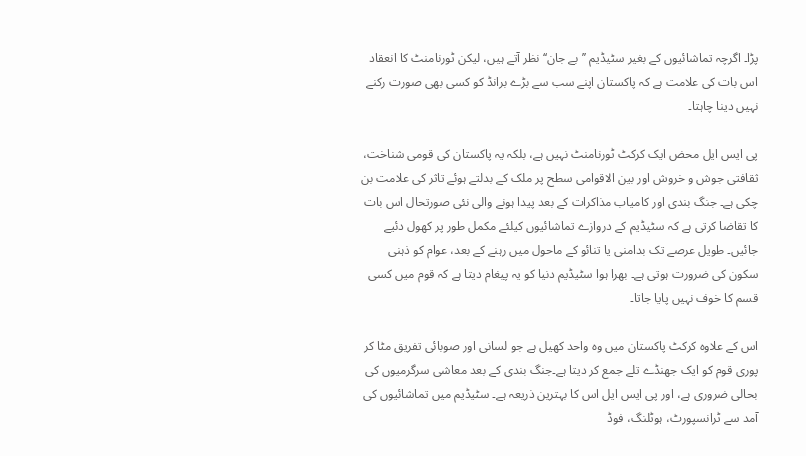پڑا۔ اگرچہ تماشائیوں کے بغیر سٹیڈیم ’’بے جان‘‘نظر آتے ہیں، لیکن ٹورنامنٹ کا انعقاد اس بات کی علامت ہے کہ پاکستان اپنے سب سے بڑے برانڈ کو کسی بھی صورت رکنے نہیں دینا چاہتا۔

پی ایس ایل محض ایک کرکٹ ٹورنامنٹ نہیں ہے، بلکہ یہ پاکستان کی قومی شناخت، ثقافتی جوش و خروش اور بین الاقوامی سطح پر ملک کے بدلتے ہوئے تاثر کی علامت بن چکی ہے۔ جنگ بندی اور کامیاب مذاکرات کے بعد پیدا ہونے والی نئی صورتحال اس بات کا تقاضا کرتی ہے کہ سٹیڈیم کے دروازے تماشائیوں کیلئے مکمل طور پر کھول دئیے جائیں۔ طویل عرصے تک بدامنی یا تنائو کے ماحول میں رہنے کے بعد، عوام کو ذہنی سکون کی ضرورت ہوتی ہے۔ بھرا ہوا سٹیڈیم دنیا کو یہ پیغام دیتا ہے کہ قوم میں کسی قسم کا خوف نہیں پایا جاتا۔

اس کے علاوہ کرکٹ پاکستان میں وہ واحد کھیل ہے جو لسانی اور صوبائی تفریق مٹا کر پوری قوم کو ایک جھنڈے تلے جمع کر دیتا ہے۔جنگ بندی کے بعد معاشی سرگرمیوں کی بحالی ضروری ہے، اور پی ایس ایل اس کا بہترین ذریعہ ہے۔ سٹیڈیم میں تماشائیوں کی آمد سے ٹرانسپورٹ، ہوٹلنگ، فوڈ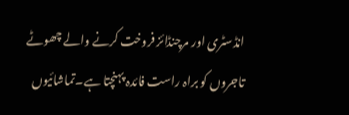انڈسٹری اور مرچنڈائز فروخت کرنے والے چھوٹے تاجروں کو براہ راست فائدہ پہنچتا ہے۔تماشائیوں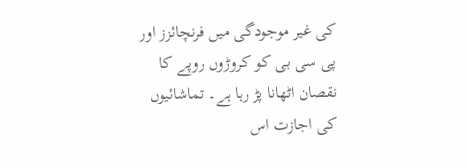کی غیر موجودگی میں فرنچائزز اور پی سی بی کو کروڑوں روپے کا نقصان اٹھانا پڑ رہا ہے۔ تماشائیوں کی اجازت اس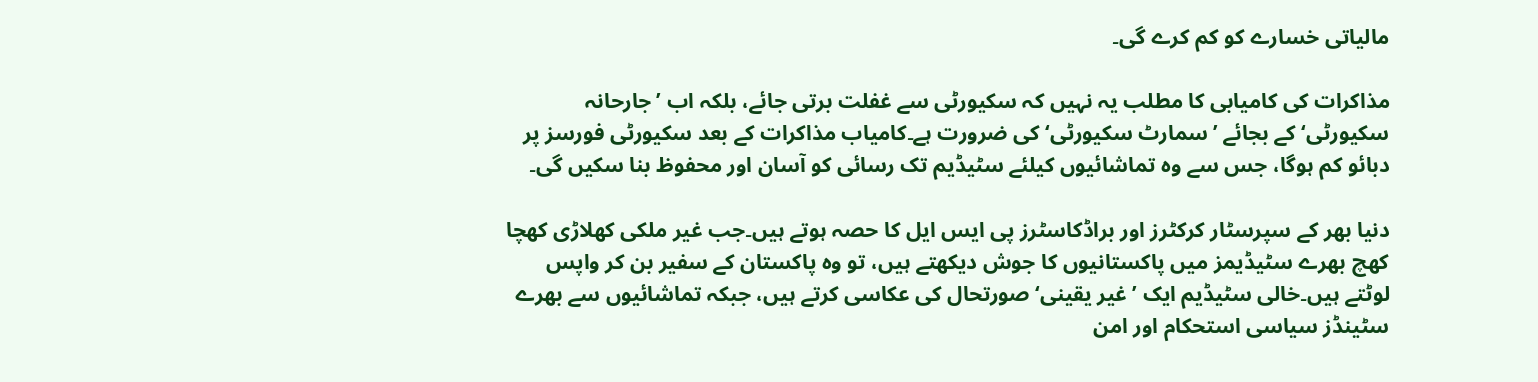مالیاتی خسارے کو کم کرے گی۔

مذاکرات کی کامیابی کا مطلب یہ نہیں کہ سکیورٹی سے غفلت برتی جائے، بلکہ اب ’جارحانہ سکیورٹی‘کے بجائے ’سمارٹ سکیورٹی‘ کی ضرورت ہے۔کامیاب مذاکرات کے بعد سکیورٹی فورسز پر دبائو کم ہوگا، جس سے وہ تماشائیوں کیلئے سٹیڈیم تک رسائی کو آسان اور محفوظ بنا سکیں گی۔

دنیا بھر کے سپرسٹار کرکٹرز اور براڈکاسٹرز پی ایس ایل کا حصہ ہوتے ہیں۔جب غیر ملکی کھلاڑی کھچا کھچ بھرے سٹیڈیمز میں پاکستانیوں کا جوش دیکھتے ہیں، تو وہ پاکستان کے سفیر بن کر واپس لوٹتے ہیں۔خالی سٹیڈیم ایک ’غیر یقینی‘صورتحال کی عکاسی کرتے ہیں، جبکہ تماشائیوں سے بھرے سٹینڈز سیاسی استحکام اور امن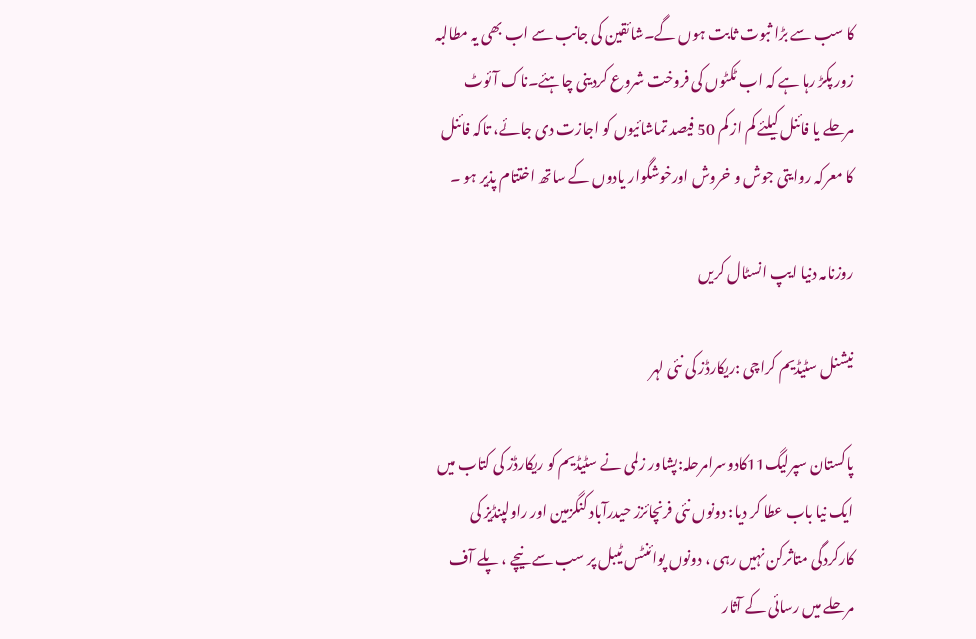کا سب سے بڑا ثبوت ثابت ہوں گے۔شائقین کی جانب سے اب بھی یہ مطالبہ زور پکڑ رہا ہے کہ اب ٹکٹوں کی فروخت شروع کردینی چاہئے۔ناک آئوٹ مرحلے یا فائنل کیلئے کم از کم 50 فیصد تماشائیوں کو اجازت دی جائے، تاکہ فائنل کا معرکہ روایتی جوش و خروش اورخوشگوار یادوں کے ساتھ اختتام پذیر ہو ۔

روزنامہ دنیا ایپ انسٹال کریں

نیشنل سٹیڈیم کراچی :ریکارڈز کی نئی لہر

پاکستان سپرلیگ11کادوسرامرحلہ:پشاور زلمی نے سٹیڈیم کو ریکارڈز کی کتاب میں ایک نیا باب عطا کر دیا: دونوں نئی فرنچائزز حیدرآباد کنگزمین اور راولپنڈیز کی کارکردگی متاثرکن نہیں رہی ، دونوں پوائنٹس ٹیبل پر سب سے نیچے ، پلے آف مرحلے میں رسائی کے آثار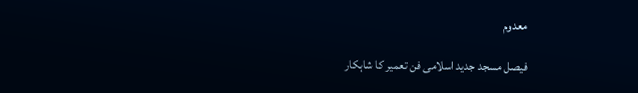معدوم

فیصل مسجد جدید اسلامی فن تعمیر کا شاہکار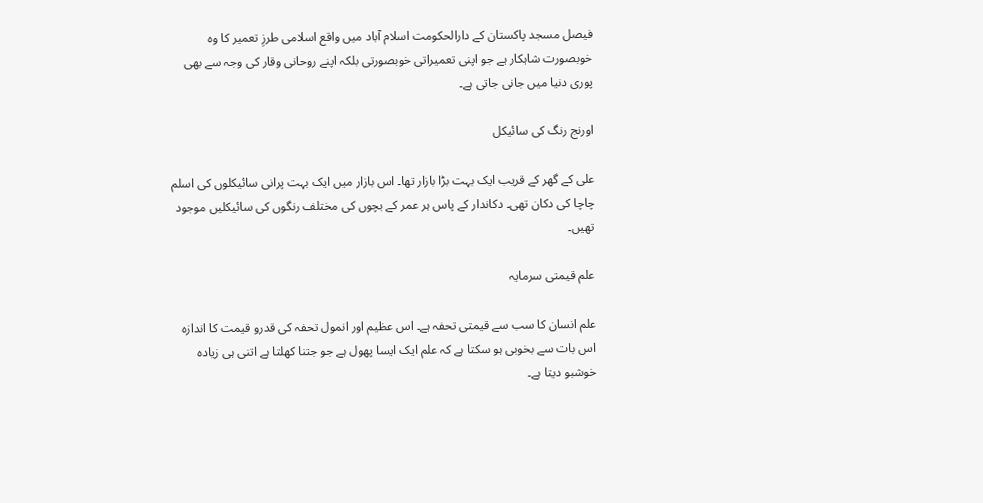فیصل مسجد پاکستان کے دارالحکومت اسلام آباد میں واقع اسلامی طرزِ تعمیر کا وہ خوبصورت شاہکار ہے جو اپنی تعمیراتی خوبصورتی بلکہ اپنے روحانی وقار کی وجہ سے بھی پوری دنیا میں جانی جاتی ہے۔

اورنج رنگ کی سائیکل

علی کے گھر کے قریب ایک بہت بڑا بازار تھا۔ اس بازار میں ایک بہت پرانی سائیکلوں کی اسلم چاچا کی دکان تھی۔ دکاندار کے پاس ہر عمر کے بچوں کی مختلف رنگوں کی سائیکلیں موجود تھیں۔

علم قیمتی سرمایہ

علم انسان کا سب سے قیمتی تحفہ ہے۔ اس عظیم اور انمول تحفہ کی قدرو قیمت کا اندازہ اس بات سے بخوبی ہو سکتا ہے کہ علم ایک ایسا پھول ہے جو جتنا کھلتا ہے اتنی ہی زیادہ خوشبو دیتا ہے۔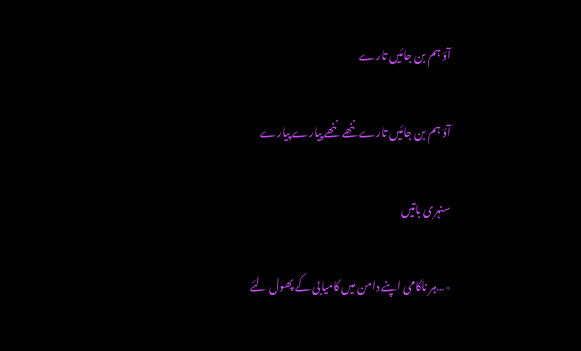آؤ ہم بن جائیں تارے

آؤ ہم بن جائیں تارےننھے ننھے پیارے پیارے

سنہری باتیں

٭…ہر ناکامی اپنے دامن میں کامیابی کے پھول لئے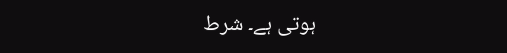ہوتی ہے۔ شرط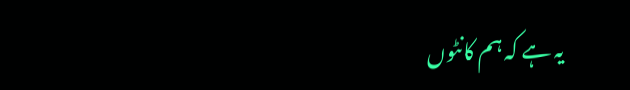یہ ہے کہ ہم کانٹوں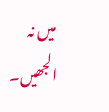میں نہ الجھیں۔